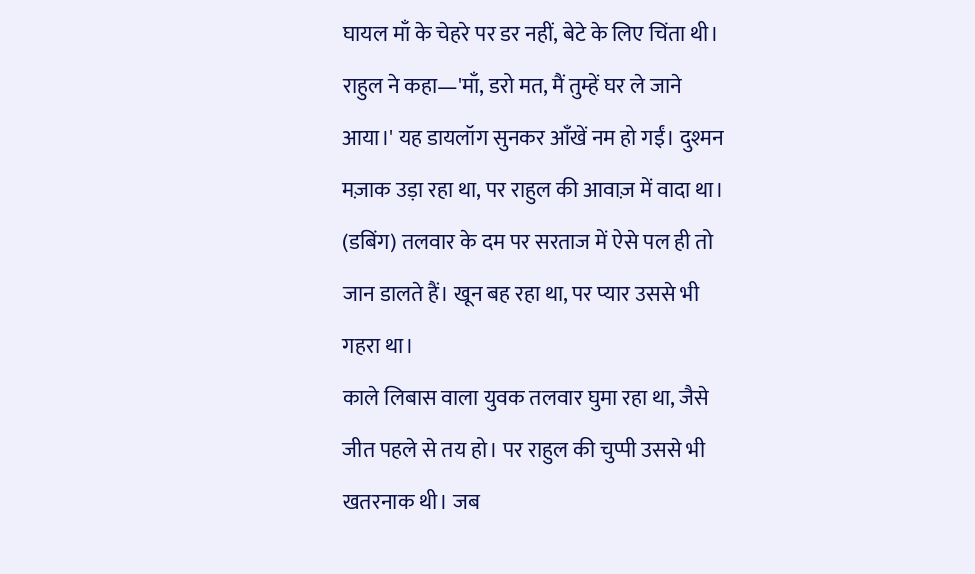घायल माँ के चेहरे पर डर नहीं, बेटे के लिए चिंता थी। राहुल ने कहा—'माँ, डरो मत, मैं तुम्हें घर ले जाने आया।' यह डायलॉग सुनकर आँखें नम हो गईं। दुश्मन मज़ाक उड़ा रहा था, पर राहुल की आवाज़ में वादा था। (डबिंग) तलवार के दम पर सरताज में ऐसे पल ही तो जान डालते हैं। खून बह रहा था, पर प्यार उससे भी गहरा था।
काले लिबास वाला युवक तलवार घुमा रहा था, जैसे जीत पहले से तय हो। पर राहुल की चुप्पी उससे भी खतरनाक थी। जब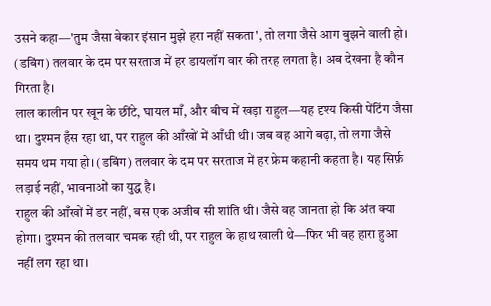उसने कहा—'तुम जैसा बेकार इंसान मुझे हरा नहीं सकता', तो लगा जैसे आग बुझने वाली हो। (डबिंग) तलवार के दम पर सरताज में हर डायलॉग वार की तरह लगता है। अब देखना है कौन गिरता है।
लाल कालीन पर खून के छींटे, घायल माँ, और बीच में खड़ा राहुल—यह दृश्य किसी पेंटिंग जैसा था। दुश्मन हँस रहा था, पर राहुल की आँखों में आँधी थी। जब वह आगे बढ़ा, तो लगा जैसे समय थम गया हो। (डबिंग) तलवार के दम पर सरताज में हर फ्रेम कहानी कहता है। यह सिर्फ़ लड़ाई नहीं, भावनाओं का युद्ध है।
राहुल की आँखों में डर नहीं, बस एक अजीब सी शांति थी। जैसे वह जानता हो कि अंत क्या होगा। दुश्मन की तलवार चमक रही थी, पर राहुल के हाथ खाली थे—फिर भी वह हारा हुआ नहीं लग रहा था।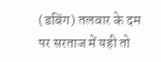(डबिंग) तलवार के दम पर सरताज में यही तो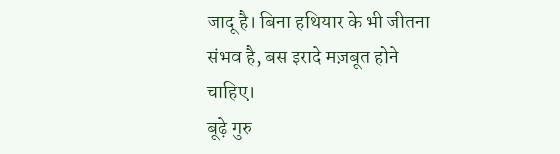जादू है। बिना हथियार के भी जीतना संभव है, बस इरादे मज़बूत होने चाहिए।
बूढ़े गुरु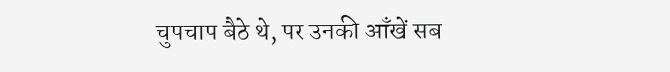चुपचाप बैठे थे, पर उनकी आँखें सब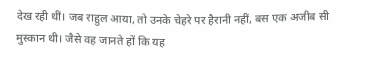देख रही थीं। जब राहुल आया, तो उनके चेहरे पर हैरानी नहीं, बस एक अजीब सी मुस्कान थी। जैसे वह जानते हों कि यह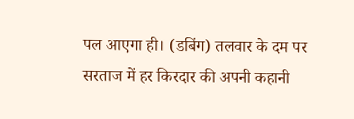पल आएगा ही। (डबिंग) तलवार के दम पर सरताज में हर किरदार की अपनी कहानी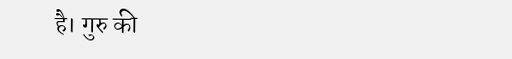है। गुरु की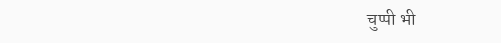चुप्पी भी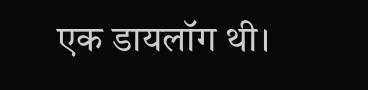एक डायलॉग थी।